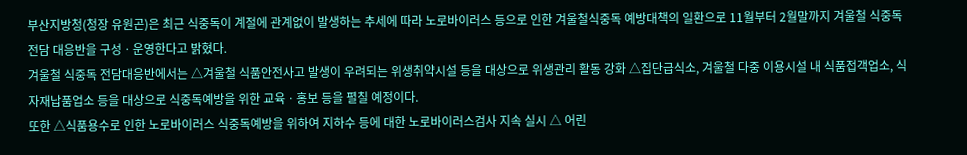부산지방청(청장 유원곤)은 최근 식중독이 계절에 관계없이 발생하는 추세에 따라 노로바이러스 등으로 인한 겨울철식중독 예방대책의 일환으로 11월부터 2월말까지 겨울철 식중독 전담 대응반을 구성ㆍ운영한다고 밝혔다.
겨울철 식중독 전담대응반에서는 △겨울철 식품안전사고 발생이 우려되는 위생취약시설 등을 대상으로 위생관리 활동 강화 △집단급식소, 겨울철 다중 이용시설 내 식품접객업소, 식자재납품업소 등을 대상으로 식중독예방을 위한 교육ㆍ홍보 등을 펼칠 예정이다.
또한 △식품용수로 인한 노로바이러스 식중독예방을 위하여 지하수 등에 대한 노로바이러스검사 지속 실시 △ 어린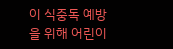이 식중독 예방을 위해 어린이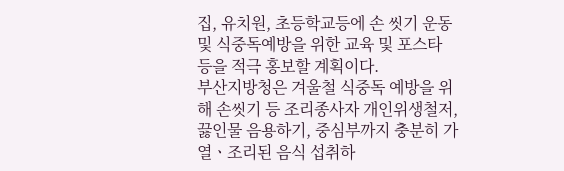집, 유치원, 초등학교등에 손 씻기 운동 및 식중독예방을 위한 교육 및 포스타 등을 적극 홍보할 계획이다.
부산지방청은 겨울철 식중독 예방을 위해 손씻기 등 조리종사자 개인위생철저, 끓인물 음용하기, 중심부까지 충분히 가열ㆍ조리된 음식 섭취하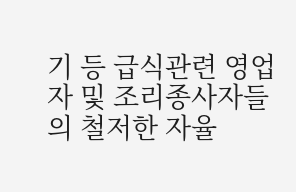기 등 급식관련 영업자 및 조리종사자들의 철저한 자율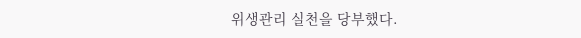위생관리 실천을 당부했다.